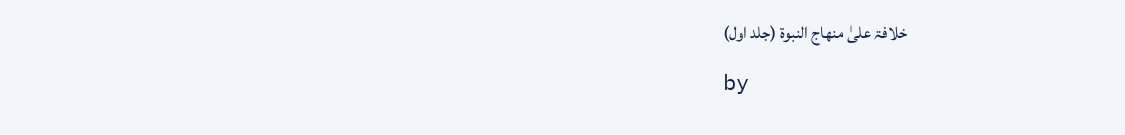خلافۃ علیٰ منھاج النبوۃ (جلد اول)

by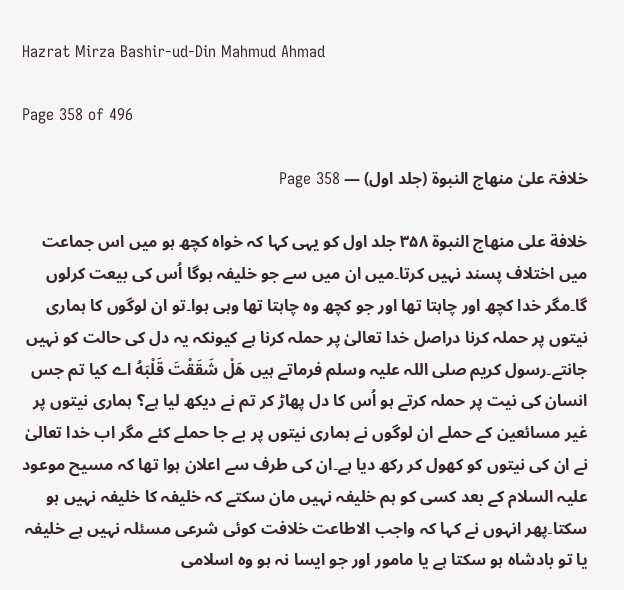Hazrat Mirza Bashir-ud-Din Mahmud Ahmad

Page 358 of 496

خلافۃ علیٰ منھاج النبوۃ (جلد اول) — Page 358

خلافة على منهاج النبوة ۳۵۸ جلد اول کو یہی کہا کہ خواہ کچھ ہو میں اس جماعت میں اختلاف پسند نہیں کرتا۔میں ان میں سے جو خلیفہ ہوگا اُس کی بیعت کرلوں گا۔مگر خدا کچھ اور چاہتا تھا اور جو کچھ وہ چاہتا تھا وہی ہوا۔تو ان لوگوں کا ہماری نیتوں پر حملہ کرنا دراصل خدا تعالیٰ پر حملہ کرنا ہے کیونکہ یہ دل کی حالت کو نہیں جانتے۔رسول کریم صلی اللہ علیہ وسلم فرماتے ہیں هَلْ شَقَقْتَ قَلْبَهُ اے کیا تم جس انسان کی نیت پر حملہ کرتے ہو اُس کا دل پھاڑ کر تم نے دیکھ لیا ہے؟ ہماری نیتوں پر غیر مسائعین کے حملے ان لوگوں نے ہماری نیتوں پر بے جا حملے کئے مگر اب خدا تعالیٰ نے ان کی نیتوں کو کھول کر رکھ دیا ہے۔ان کی طرف سے اعلان ہوا تھا کہ مسیح موعود علیہ السلام کے بعد کسی کو ہم خلیفہ نہیں مان سکتے کہ خلیفہ کا خلیفہ نہیں ہو سکتا۔پھر انہوں نے کہا کہ واجب الاطاعت خلافت کوئی شرعی مسئلہ نہیں ہے خلیفہ یا تو بادشاہ ہو سکتا ہے یا مامور اور جو ایسا نہ ہو وہ اسلامی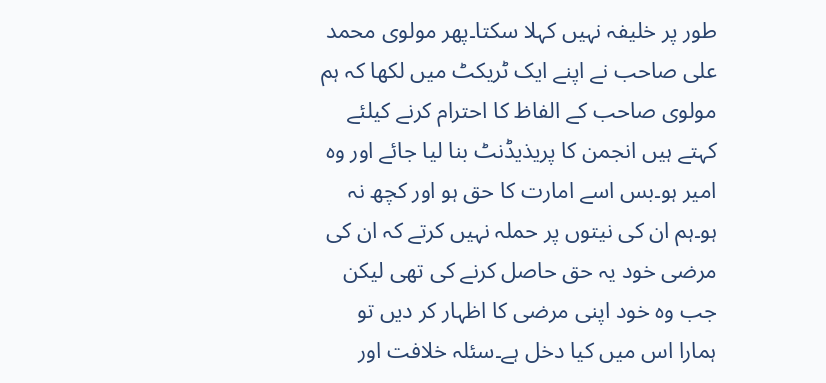طور پر خلیفہ نہیں کہلا سکتا۔پھر مولوی محمد علی صاحب نے اپنے ایک ٹریکٹ میں لکھا کہ ہم مولوی صاحب کے الفاظ کا احترام کرنے کیلئے کہتے ہیں انجمن کا پریذیڈنٹ بنا لیا جائے اور وہ امیر ہو۔بس اسے امارت کا حق ہو اور کچھ نہ ہو۔ہم ان کی نیتوں پر حملہ نہیں کرتے کہ ان کی مرضی خود یہ حق حاصل کرنے کی تھی لیکن جب وہ خود اپنی مرضی کا اظہار کر دیں تو ہمارا اس میں کیا دخل ہے۔سئلہ خلافت اور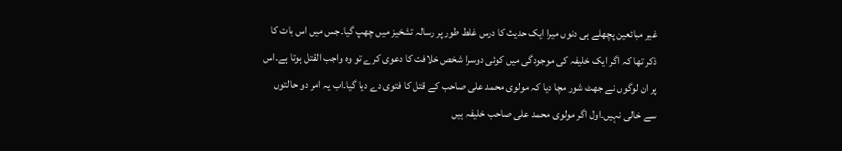غیر مبائعین پچھلے ہی دنوں میرا ایک حدیث کا درس غلط طور پر رسالہ تشخیز میں چھپ گیا۔جس میں اس بات کا ذکر تھا کہ اگر ایک خلیفہ کی موجودگی میں کوئی دوسرا شخص خلافت کا دعوی کرے تو وہ واجب القتل ہوتا ہے۔اس پر ان لوگوں نے جھٹ شور مچا دیا کہ مولوی محمد علی صاحب کے قتل کا فتوی دے دیا گیا۔اب یہ امر دو حالتوں سے خالی نہیں۔اول اگر مولوی محمد علی صاحب خلیفہ ہیں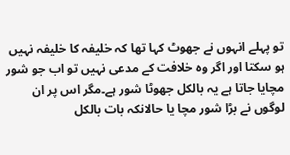تو پہلے انہوں نے جھوٹ کہا تھا کہ خلیفہ کا خلیفہ نہیں ہو سکتا اور اگر وہ خلافت کے مدعی نہیں تو اب جو شور مچایا جاتا ہے یہ بالکل جھوٹا شور ہے۔مگر اس پر ان لوگوں نے بڑا شور مچا یا حالانکہ بات بالکل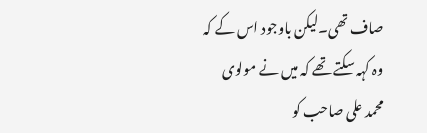صاف تھی۔لیکن باوجود اس کے کہ وہ کہہ سکتے تھے کہ میں نے مولوی محمد علی صاحب کو